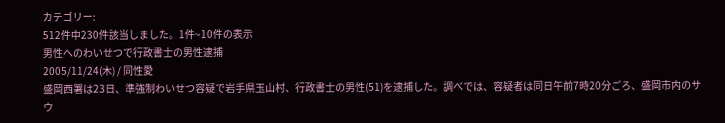カテゴリー:
512件中230件該当しました。1件~10件の表示
男性へのわいせつで行政書士の男性逮捕
2005/11/24(木) / 同性愛
盛岡西署は23日、準強制わいせつ容疑で岩手県玉山村、行政書士の男性(51)を逮捕した。調べでは、容疑者は同日午前7時20分ごろ、盛岡市内のサウ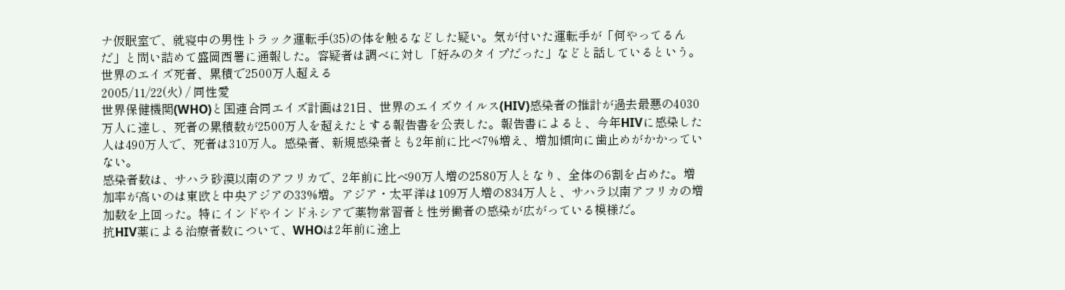ナ仮眠室で、就寝中の男性トラック運転手(35)の体を触るなどした疑い。気が付いた運転手が「何やってるんだ」と問い詰めて盛岡西署に通報した。容疑者は調べに対し「好みのタイプだった」などと話しているという。
世界のエイズ死者、累積で2500万人超える
2005/11/22(火) / 同性愛
世界保健機関(WHO)と国連合同エイズ計画は21日、世界のエイズウイルス(HIV)感染者の推計が過去最悪の4030万人に達し、死者の累積数が2500万人を超えたとする報告書を公表した。報告書によると、今年HIVに感染した人は490万人で、死者は310万人。感染者、新規感染者とも2年前に比べ7%増え、増加傾向に歯止めがかかっていない。
感染者数は、サハラ砂漠以南のアフリカで、2年前に比べ90万人増の2580万人となり、全体の6割を占めた。増加率が高いのは東欧と中央アジアの33%増。アジア・太平洋は109万人増の834万人と、サハラ以南アフリカの増加数を上回った。特にインドやインドネシアで薬物常習者と性労働者の感染が広がっている模様だ。
抗HIV薬による治療者数について、WHOは2年前に途上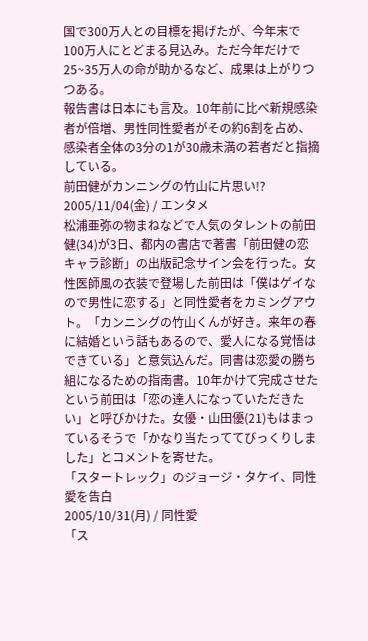国で300万人との目標を掲げたが、今年末で100万人にとどまる見込み。ただ今年だけで25~35万人の命が助かるなど、成果は上がりつつある。
報告書は日本にも言及。10年前に比べ新規感染者が倍増、男性同性愛者がその約6割を占め、感染者全体の3分の1が30歳未満の若者だと指摘している。
前田健がカンニングの竹山に片思い!?
2005/11/04(金) / エンタメ
松浦亜弥の物まねなどで人気のタレントの前田健(34)が3日、都内の書店で著書「前田健の恋キャラ診断」の出版記念サイン会を行った。女性医師風の衣装で登場した前田は「僕はゲイなので男性に恋する」と同性愛者をカミングアウト。「カンニングの竹山くんが好き。来年の春に結婚という話もあるので、愛人になる覚悟はできている」と意気込んだ。同書は恋愛の勝ち組になるための指南書。10年かけて完成させたという前田は「恋の達人になっていただきたい」と呼びかけた。女優・山田優(21)もはまっているそうで「かなり当たっててびっくりしました」とコメントを寄せた。
「スタートレック」のジョージ・タケイ、同性愛を告白
2005/10/31(月) / 同性愛
「ス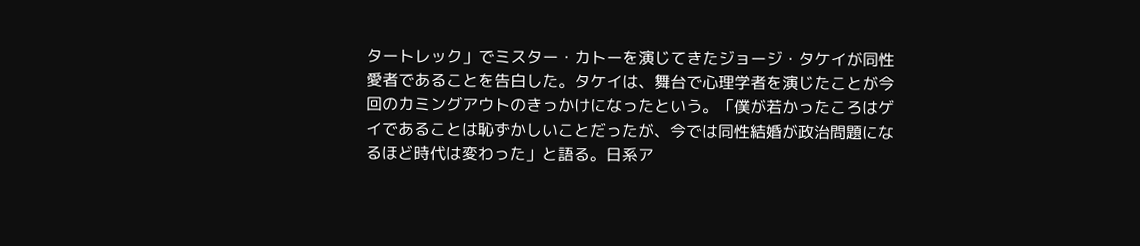タートレック」でミスター・カトーを演じてきたジョージ・タケイが同性愛者であることを告白した。タケイは、舞台で心理学者を演じたことが今回のカミングアウトのきっかけになったという。「僕が若かったころはゲイであることは恥ずかしいことだったが、今では同性結婚が政治問題になるほど時代は変わった」と語る。日系ア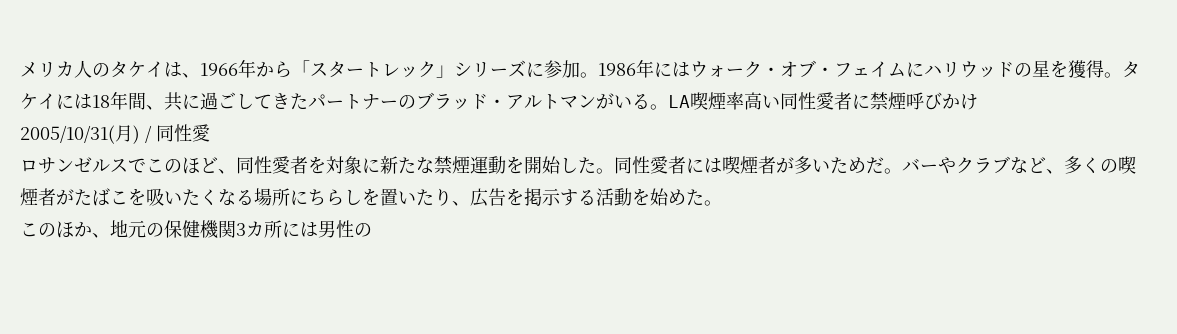メリカ人のタケイは、1966年から「スタートレック」シリーズに参加。1986年にはウォーク・オブ・フェイムにハリウッドの星を獲得。タケイには18年間、共に過ごしてきたパートナーのブラッド・アルトマンがいる。LA喫煙率高い同性愛者に禁煙呼びかけ
2005/10/31(月) / 同性愛
ロサンゼルスでこのほど、同性愛者を対象に新たな禁煙運動を開始した。同性愛者には喫煙者が多いためだ。バーやクラブなど、多くの喫煙者がたばこを吸いたくなる場所にちらしを置いたり、広告を掲示する活動を始めた。
このほか、地元の保健機関3カ所には男性の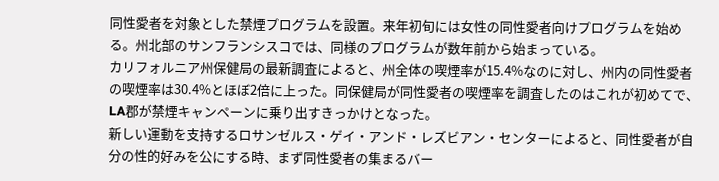同性愛者を対象とした禁煙プログラムを設置。来年初旬には女性の同性愛者向けプログラムを始める。州北部のサンフランシスコでは、同様のプログラムが数年前から始まっている。
カリフォルニア州保健局の最新調査によると、州全体の喫煙率が15.4%なのに対し、州内の同性愛者の喫煙率は30.4%とほぼ2倍に上った。同保健局が同性愛者の喫煙率を調査したのはこれが初めてで、LA郡が禁煙キャンペーンに乗り出すきっかけとなった。
新しい運動を支持するロサンゼルス・ゲイ・アンド・レズビアン・センターによると、同性愛者が自分の性的好みを公にする時、まず同性愛者の集まるバー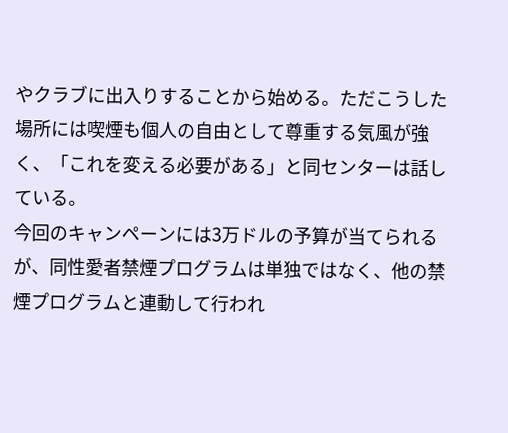やクラブに出入りすることから始める。ただこうした場所には喫煙も個人の自由として尊重する気風が強く、「これを変える必要がある」と同センターは話している。
今回のキャンペーンには3万ドルの予算が当てられるが、同性愛者禁煙プログラムは単独ではなく、他の禁煙プログラムと連動して行われ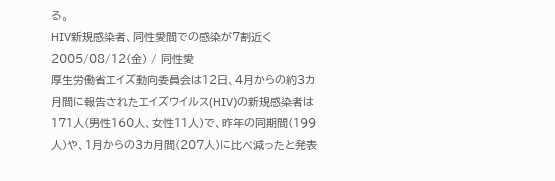る。
HIV新規感染者、同性愛間での感染が7割近く
2005/08/12(金) / 同性愛
厚生労働省エイズ動向委員会は12日、4月からの約3カ月間に報告されたエイズウイルス(HIV)の新規感染者は171人(男性160人、女性11人)で、昨年の同期間(199人)や、1月からの3カ月間(207人)に比べ減ったと発表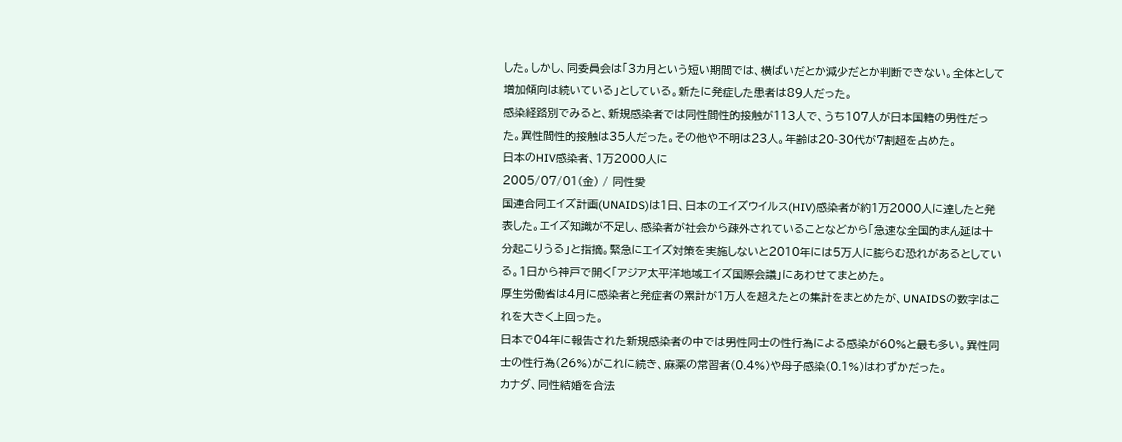した。しかし、同委員会は「3カ月という短い期間では、横ばいだとか減少だとか判断できない。全体として増加傾向は続いている」としている。新たに発症した患者は89人だった。
感染経路別でみると、新規感染者では同性間性的接触が113人で、うち107人が日本国籍の男性だった。異性間性的接触は35人だった。その他や不明は23人。年齢は20-30代が7割超を占めた。
日本のHIV感染者、1万2000人に
2005/07/01(金) / 同性愛
国連合同エイズ計画(UNAIDS)は1日、日本のエイズウイルス(HIV)感染者が約1万2000人に達したと発表した。エイズ知識が不足し、感染者が社会から疎外されていることなどから「急速な全国的まん延は十分起こりうる」と指摘。緊急にエイズ対策を実施しないと2010年には5万人に膨らむ恐れがあるとしている。1日から神戸で開く「アジア太平洋地域エイズ国際会議」にあわせてまとめた。
厚生労働省は4月に感染者と発症者の累計が1万人を超えたとの集計をまとめたが、UNAIDSの数字はこれを大きく上回った。
日本で04年に報告された新規感染者の中では男性同士の性行為による感染が60%と最も多い。異性同士の性行為(26%)がこれに続き、麻薬の常習者(0.4%)や母子感染(0.1%)はわずかだった。
カナダ、同性結婚を合法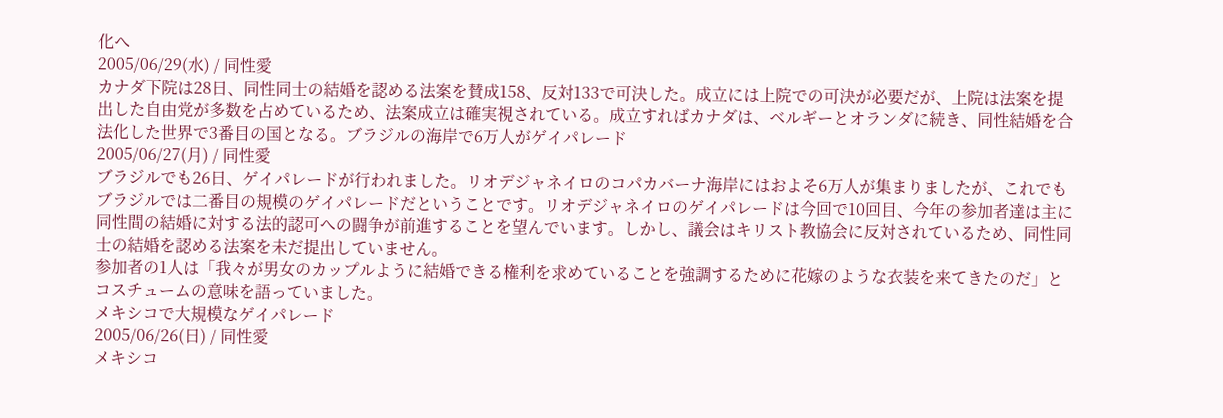化へ
2005/06/29(水) / 同性愛
カナダ下院は28日、同性同士の結婚を認める法案を賛成158、反対133で可決した。成立には上院での可決が必要だが、上院は法案を提出した自由党が多数を占めているため、法案成立は確実視されている。成立すればカナダは、ベルギーとオランダに続き、同性結婚を合法化した世界で3番目の国となる。ブラジルの海岸で6万人がゲイパレード
2005/06/27(月) / 同性愛
ブラジルでも26日、ゲイパレードが行われました。リオデジャネイロのコパカバーナ海岸にはおよそ6万人が集まりましたが、これでもブラジルでは二番目の規模のゲイパレードだということです。リオデジャネイロのゲイパレードは今回で10回目、今年の参加者達は主に同性間の結婚に対する法的認可への闘争が前進することを望んでいます。しかし、議会はキリスト教協会に反対されているため、同性同士の結婚を認める法案を未だ提出していません。
参加者の1人は「我々が男女のカップルように結婚できる権利を求めていることを強調するために花嫁のような衣装を来てきたのだ」とコスチュームの意味を語っていました。
メキシコで大規模なゲイパレード
2005/06/26(日) / 同性愛
メキシコ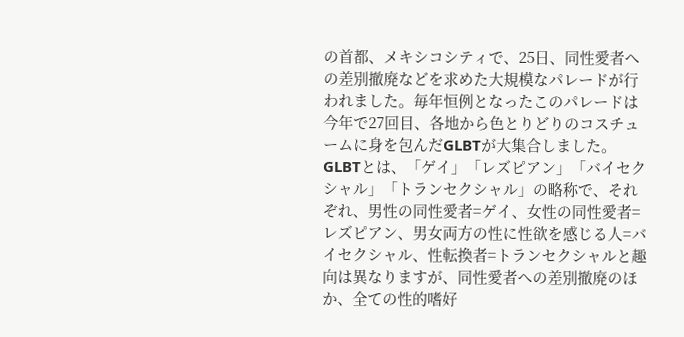の首都、メキシコシティで、25日、同性愛者への差別撤廃などを求めた大規模なパレードが行われました。毎年恒例となったこのパレードは今年で27回目、各地から色とりどりのコスチュームに身を包んだGLBTが大集合しました。
GLBTとは、「ゲイ」「レズピアン」「バイセクシャル」「トランセクシャル」の略称で、それぞれ、男性の同性愛者=ゲイ、女性の同性愛者=レズピアン、男女両方の性に性欲を感じる人=バイセクシャル、性転換者=トランセクシャルと趣向は異なりますが、同性愛者への差別撤廃のほか、全ての性的嗜好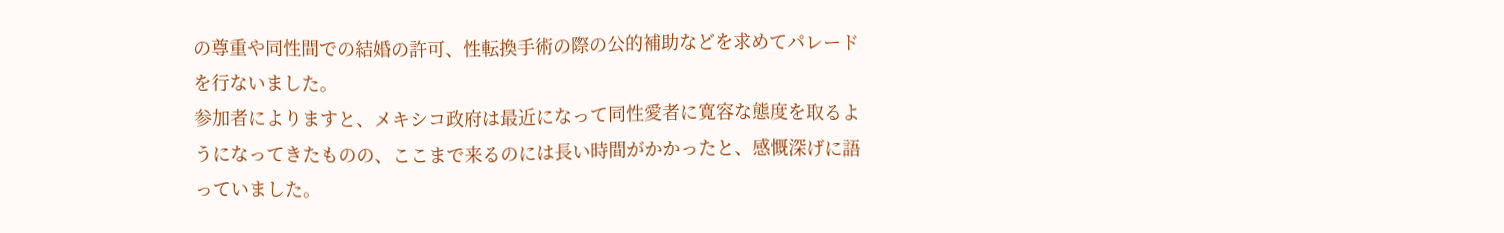の尊重や同性間での結婚の許可、性転換手術の際の公的補助などを求めてパレードを行ないました。
参加者によりますと、メキシコ政府は最近になって同性愛者に寛容な態度を取るようになってきたものの、ここまで来るのには長い時間がかかったと、感慨深げに語っていました。